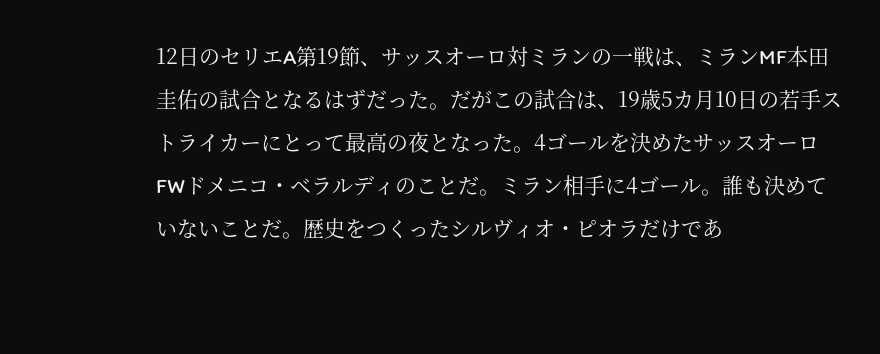12日のセリエA第19節、サッスオーロ対ミランの一戦は、ミランMF本田圭佑の試合となるはずだった。だがこの試合は、19歳5カ月10日の若手ストライカーにとって最高の夜となった。4ゴールを決めたサッスオーロFWドメニコ・ベラルディのことだ。ミラン相手に4ゴール。誰も決めていないことだ。歴史をつくったシルヴィオ・ピオラだけであ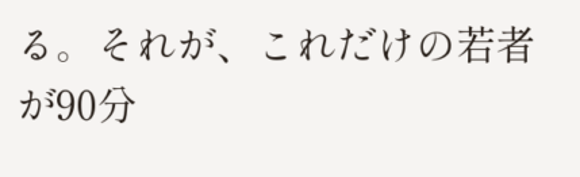る。それが、これだけの若者が90分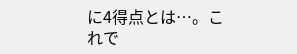に4得点とは…。これで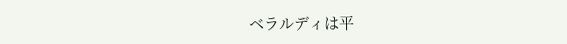ベラルディは平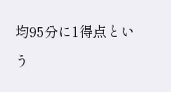均95分に1得点という